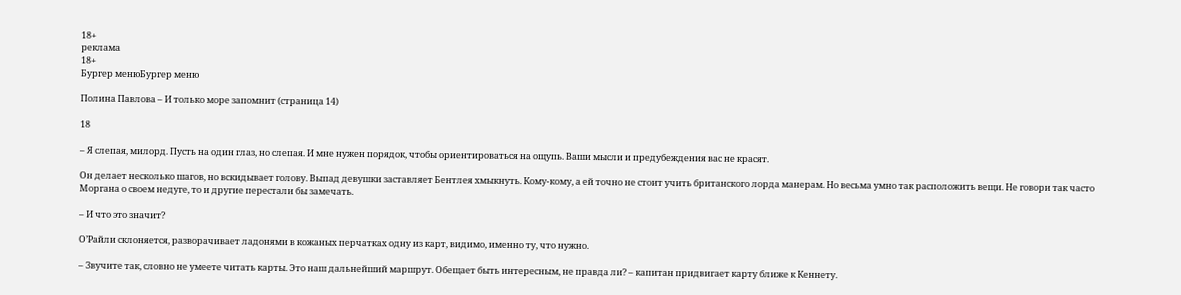18+
реклама
18+
Бургер менюБургер меню

Полина Павлова – И только море запомнит (страница 14)

18

– Я слепая, милорд. Пусть на один глаз, но слепая. И мне нужен порядок, чтобы ориентироваться на ощупь. Ваши мысли и предубеждения вас не красят.

Он делает несколько шагов, но вскидывает голову. Выпад девушки заставляет Бентлея хмыкнуть. Кому-кому, а ей точно не стоит учить британского лорда манерам. Но весьма умно так расположить вещи. Не говори так часто Моргана о своем недуге, то и другие перестали бы замечать.

– И что это значит?

О’Райли склоняется, разворачивает ладонями в кожаных перчатках одну из карт, видимо, именно ту, что нужно.

– Звучите так, словно не умеете читать карты. Это наш дальнейший маршрут. Обещает быть интересным, не правда ли? – капитан придвигает карту ближе к Кеннету.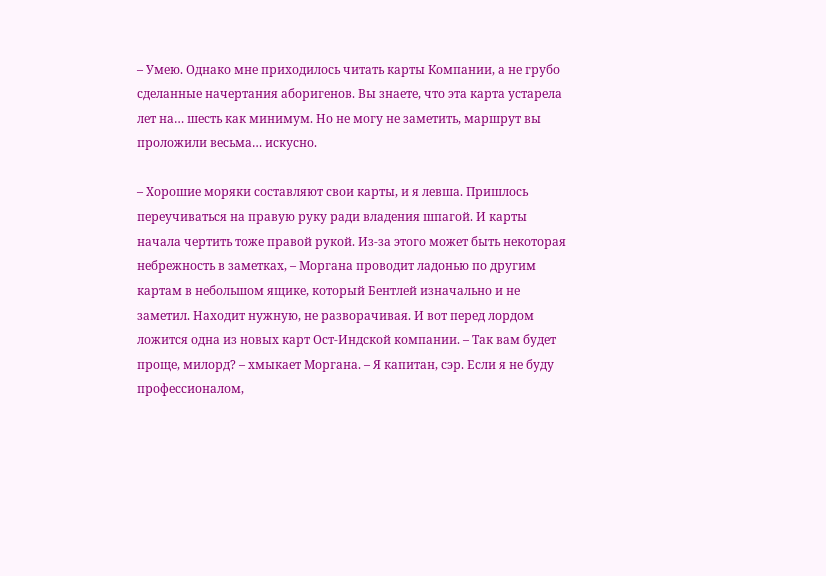– Умею. Однако мне приходилось читать карты Компании, а не грубо сделанные начертания аборигенов. Вы знаете, что эта карта устарела лет на… шесть как минимум. Но не могу не заметить, маршрут вы проложили весьма… искусно.

– Хорошие моряки составляют свои карты, и я левша. Пришлось переучиваться на правую руку ради владения шпагой. И карты начала чертить тоже правой рукой. Из-за этого может быть некоторая небрежность в заметках, – Моргана проводит ладонью по другим картам в небольшом ящике, который Бентлей изначально и не заметил. Находит нужную, не разворачивая. И вот перед лордом ложится одна из новых карт Ост-Индской компании. – Так вам будет проще, милорд? – хмыкает Моргана. – Я капитан, сэр. Если я не буду профессионалом,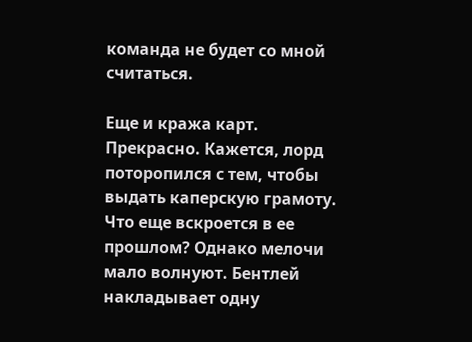команда не будет со мной считаться.

Еще и кража карт. Прекрасно. Кажется, лорд поторопился с тем, чтобы выдать каперскую грамоту. Что еще вскроется в ее прошлом? Однако мелочи мало волнуют. Бентлей накладывает одну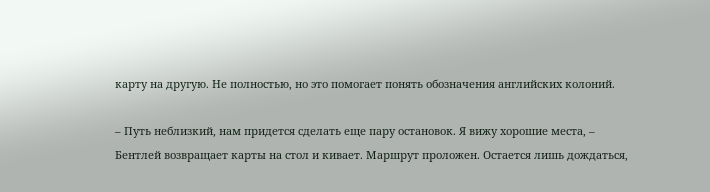карту на другую. Не полностью, но это помогает понять обозначения английских колоний.

– Путь неблизкий, нам придется сделать еще пару остановок. Я вижу хорошие места, – Бентлей возвращает карты на стол и кивает. Маршрут проложен. Остается лишь дождаться,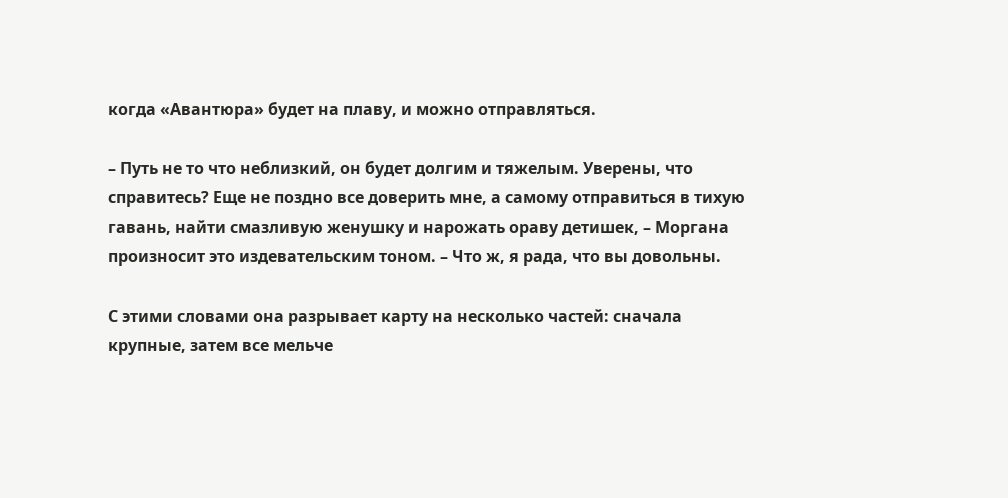когда «Авантюра» будет на плаву, и можно отправляться.

– Путь не то что неблизкий, он будет долгим и тяжелым. Уверены, что справитесь? Еще не поздно все доверить мне, а самому отправиться в тихую гавань, найти смазливую женушку и нарожать ораву детишек, – Моргана произносит это издевательским тоном. – Что ж, я рада, что вы довольны.

С этими словами она разрывает карту на несколько частей: сначала крупные, затем все мельче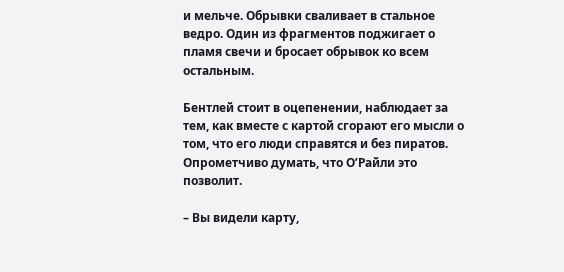и мельче. Обрывки сваливает в стальное ведро. Один из фрагментов поджигает о пламя свечи и бросает обрывок ко всем остальным.

Бентлей стоит в оцепенении, наблюдает за тем, как вместе с картой сгорают его мысли о том, что его люди справятся и без пиратов. Опрометчиво думать, что О’Райли это позволит.

– Вы видели карту,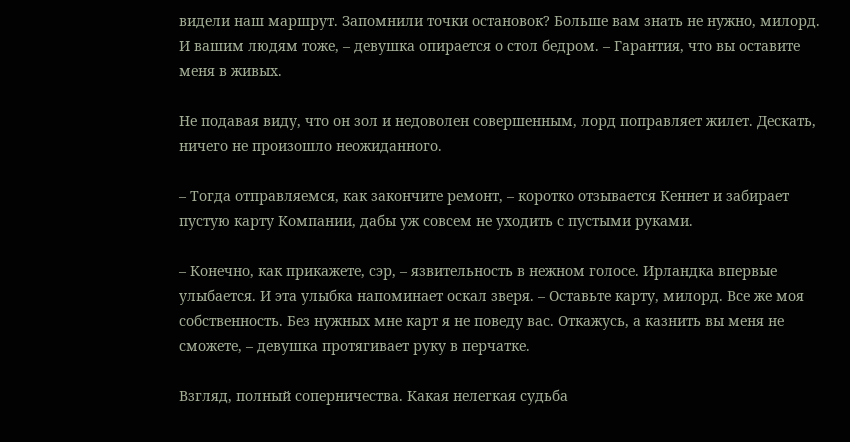видели наш маршрут. Запомнили точки остановок? Больше вам знать не нужно, милорд. И вашим людям тоже, – девушка опирается о стол бедром. – Гарантия, что вы оставите меня в живых.

Не подавая виду, что он зол и недоволен совершенным, лорд поправляет жилет. Дескать, ничего не произошло неожиданного.

– Тогда отправляемся, как закончите ремонт, – коротко отзывается Кеннет и забирает пустую карту Компании, дабы уж совсем не уходить с пустыми руками.

– Конечно, как прикажете, сэр, – язвительность в нежном голосе. Ирландка впервые улыбается. И эта улыбка напоминает оскал зверя. – Оставьте карту, милорд. Все же моя собственность. Без нужных мне карт я не поведу вас. Откажусь, а казнить вы меня не сможете, – девушка протягивает руку в перчатке.

Взгляд, полный соперничества. Какая нелегкая судьба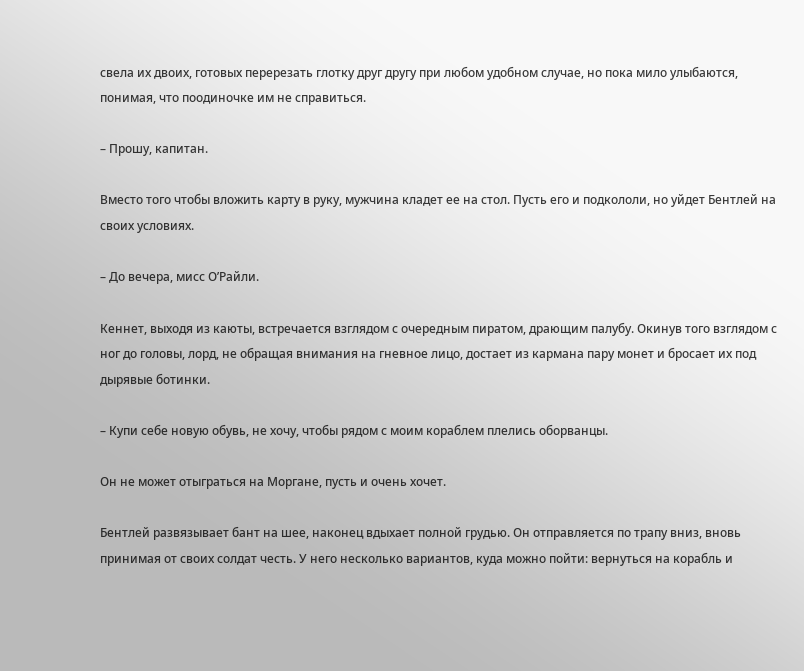свела их двоих, готовых перерезать глотку друг другу при любом удобном случае, но пока мило улыбаются, понимая, что поодиночке им не справиться.

– Прошу, капитан.

Вместо того чтобы вложить карту в руку, мужчина кладет ее на стол. Пусть его и подкололи, но уйдет Бентлей на своих условиях.

– До вечера, мисс О’Райли.

Кеннет, выходя из каюты, встречается взглядом с очередным пиратом, драющим палубу. Окинув того взглядом с ног до головы, лорд, не обращая внимания на гневное лицо, достает из кармана пару монет и бросает их под дырявые ботинки.

– Купи себе новую обувь, не хочу, чтобы рядом с моим кораблем плелись оборванцы.

Он не может отыграться на Моргане, пусть и очень хочет.

Бентлей развязывает бант на шее, наконец вдыхает полной грудью. Он отправляется по трапу вниз, вновь принимая от своих солдат честь. У него несколько вариантов, куда можно пойти: вернуться на корабль и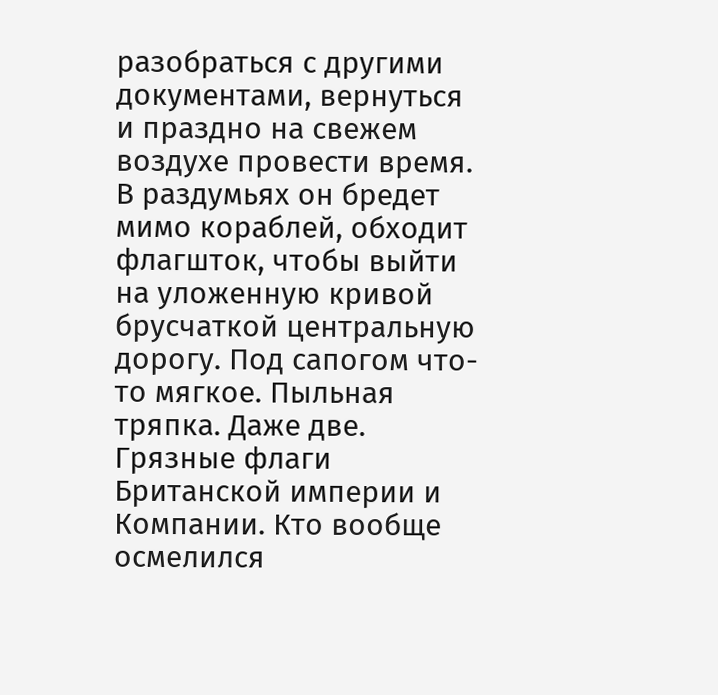разобраться с другими документами, вернуться и праздно на свежем воздухе провести время. В раздумьях он бредет мимо кораблей, обходит флагшток, чтобы выйти на уложенную кривой брусчаткой центральную дорогу. Под сапогом что-то мягкое. Пыльная тряпка. Даже две. Грязные флаги Британской империи и Компании. Кто вообще осмелился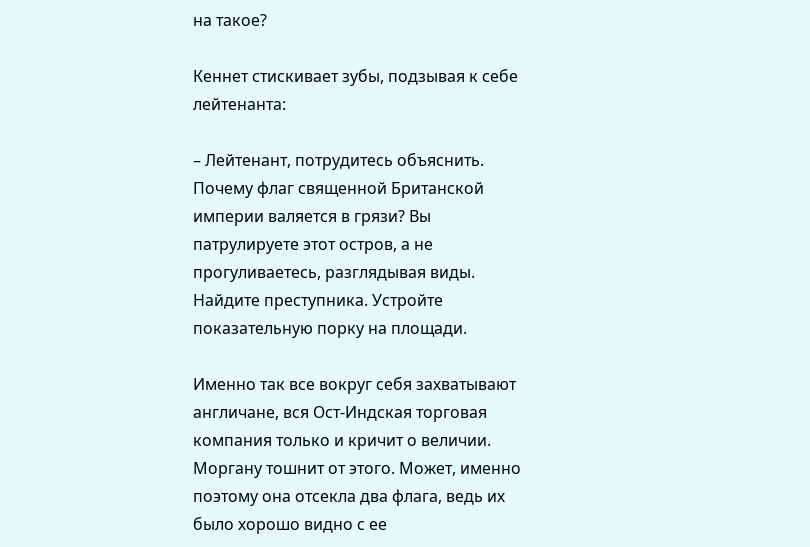на такое?

Кеннет стискивает зубы, подзывая к себе лейтенанта:

– Лейтенант, потрудитесь объяснить. Почему флаг священной Британской империи валяется в грязи? Вы патрулируете этот остров, а не прогуливаетесь, разглядывая виды. Найдите преступника. Устройте показательную порку на площади.

Именно так все вокруг себя захватывают англичане, вся Ост-Индская торговая компания только и кричит о величии. Моргану тошнит от этого. Может, именно поэтому она отсекла два флага, ведь их было хорошо видно с ее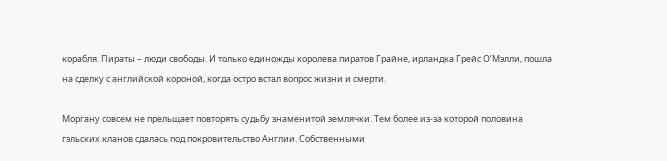корабля. Пираты – люди свободы. И только единожды королева пиратов Грайне, ирландка Грейс О’Мэлли, пошла на сделку с английской короной, когда остро встал вопрос жизни и смерти.

Моргану совсем не прельщает повторять судьбу знаменитой землячки. Тем более из-за которой половина гэльских кланов сдалась под покровительство Англии. Собственными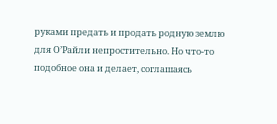руками предать и продать родную землю для О’Райли непростительно. Но что-то подобное она и делает, соглашаясь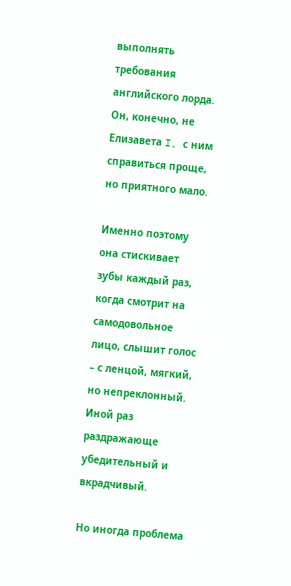выполнять требования английского лорда. Он, конечно, не Елизавета I, с ним справиться проще, но приятного мало.

Именно поэтому она стискивает зубы каждый раз, когда смотрит на самодовольное лицо, слышит голос – с ленцой, мягкий, но непреклонный. Иной раз раздражающе убедительный и вкрадчивый.

Но иногда проблема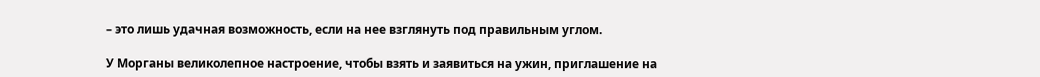– это лишь удачная возможность, если на нее взглянуть под правильным углом.

У Морганы великолепное настроение, чтобы взять и заявиться на ужин, приглашение на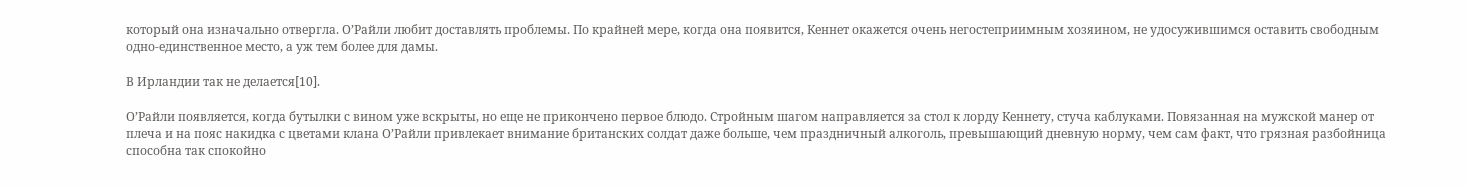который она изначально отвергла. О’Райли любит доставлять проблемы. По крайней мере, когда она появится, Кеннет окажется очень негостеприимным хозяином, не удосужившимся оставить свободным одно-единственное место, а уж тем более для дамы.

В Ирландии так не делается[10].

О’Райли появляется, когда бутылки с вином уже вскрыты, но еще не прикончено первое блюдо. Стройным шагом направляется за стол к лорду Кеннету, стуча каблуками. Повязанная на мужской манер от плеча и на пояс накидка с цветами клана О’Райли привлекает внимание британских солдат даже больше, чем праздничный алкоголь, превышающий дневную норму, чем сам факт, что грязная разбойница способна так спокойно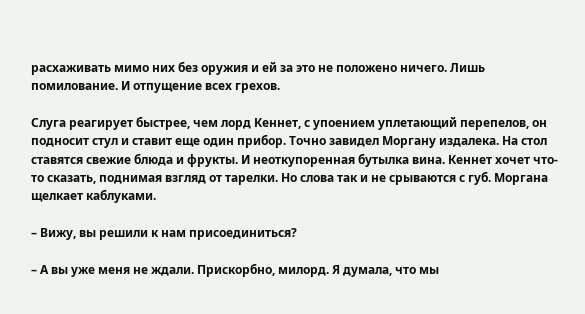расхаживать мимо них без оружия и ей за это не положено ничего. Лишь помилование. И отпущение всех грехов.

Слуга реагирует быстрее, чем лорд Кеннет, с упоением уплетающий перепелов, он подносит стул и ставит еще один прибор. Точно завидел Моргану издалека. На стол ставятся свежие блюда и фрукты. И неоткупоренная бутылка вина. Кеннет хочет что-то сказать, поднимая взгляд от тарелки. Но слова так и не срываются с губ. Моргана щелкает каблуками.

– Вижу, вы решили к нам присоединиться?

– А вы уже меня не ждали. Прискорбно, милорд. Я думала, что мы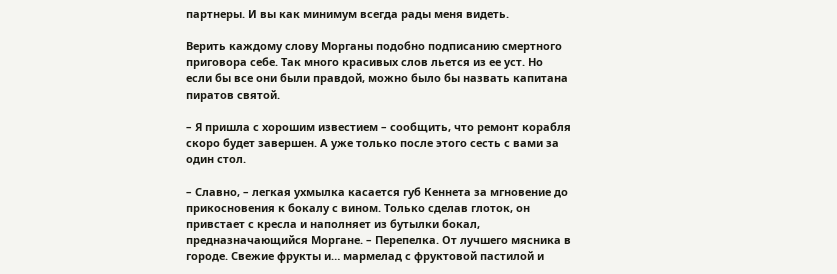партнеры. И вы как минимум всегда рады меня видеть.

Верить каждому слову Морганы подобно подписанию смертного приговора себе. Так много красивых слов льется из ее уст. Но если бы все они были правдой, можно было бы назвать капитана пиратов святой.

– Я пришла с хорошим известием – сообщить, что ремонт корабля скоро будет завершен. А уже только после этого сесть с вами за один стол.

– Славно, – легкая ухмылка касается губ Кеннета за мгновение до прикосновения к бокалу с вином. Только сделав глоток, он привстает с кресла и наполняет из бутылки бокал, предназначающийся Моргане. – Перепелка. От лучшего мясника в городе. Свежие фрукты и… мармелад с фруктовой пастилой и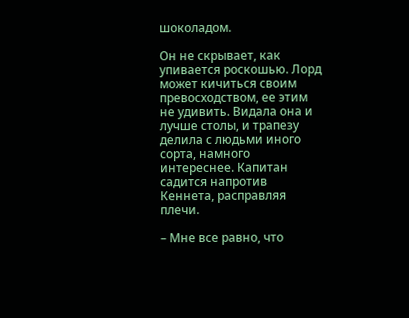шоколадом.

Он не скрывает, как упивается роскошью. Лорд может кичиться своим превосходством, ее этим не удивить. Видала она и лучше столы, и трапезу делила с людьми иного сорта, намного интереснее. Капитан садится напротив Кеннета, расправляя плечи.

– Мне все равно, что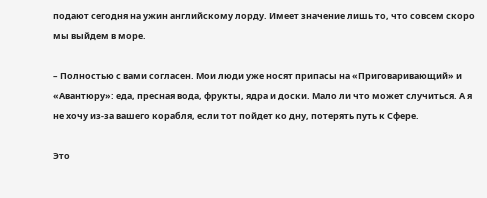подают сегодня на ужин английскому лорду. Имеет значение лишь то, что совсем скоро мы выйдем в море.

– Полностью с вами согласен. Мои люди уже носят припасы на «Приговаривающий» и «Авантюру»: еда, пресная вода, фрукты, ядра и доски. Мало ли что может случиться. А я не хочу из-за вашего корабля, если тот пойдет ко дну, потерять путь к Сфере.

Это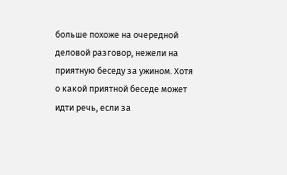больше похоже на очередной деловой разговор, нежели на приятную беседу за ужином. Хотя о какой приятной беседе может идти речь, если за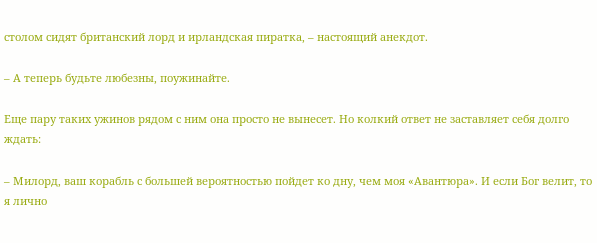столом сидят британский лорд и ирландская пиратка, – настоящий анекдот.

– А теперь будьте любезны, поужинайте.

Еще пару таких ужинов рядом с ним она просто не вынесет. Но колкий ответ не заставляет себя долго ждать:

– Милорд, ваш корабль с большей вероятностью пойдет ко дну, чем моя «Авантюра». И если Бог велит, то я лично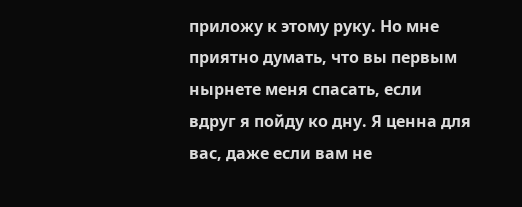приложу к этому руку. Но мне приятно думать, что вы первым нырнете меня спасать, если вдруг я пойду ко дну. Я ценна для вас, даже если вам не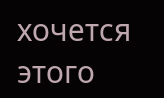хочется этого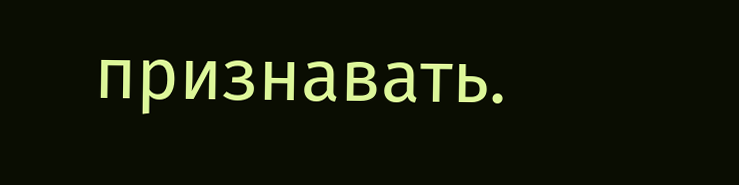признавать.